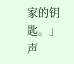家的钥匙。」声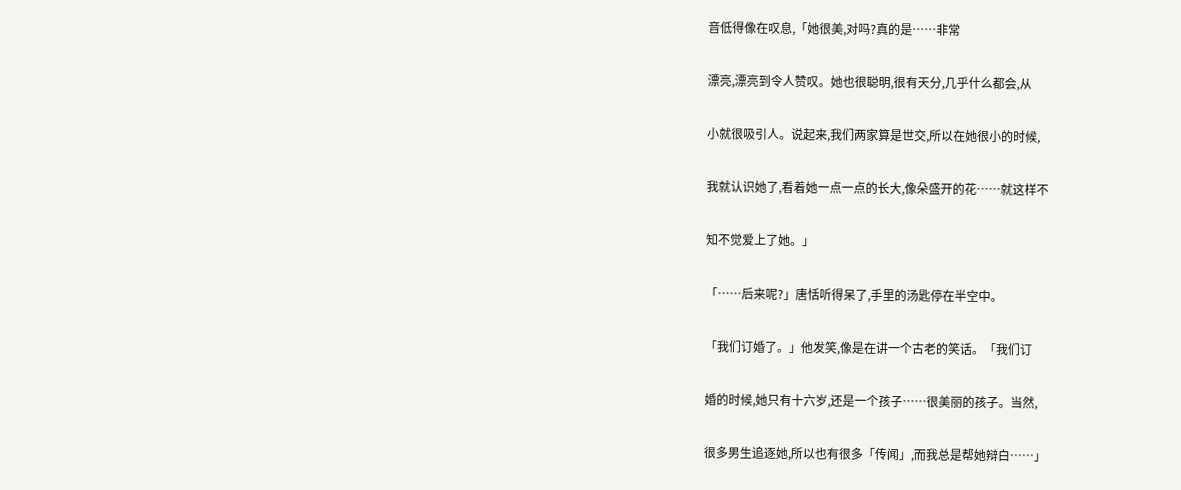音低得像在叹息,「她很美,对吗?真的是……非常

漂亮,漂亮到令人赞叹。她也很聪明,很有天分,几乎什么都会,从

小就很吸引人。说起来,我们两家算是世交,所以在她很小的时候,

我就认识她了,看着她一点一点的长大,像朵盛开的花……就这样不

知不觉爱上了她。」

「……后来呢?」唐恬听得呆了,手里的汤匙停在半空中。

「我们订婚了。」他发笑,像是在讲一个古老的笑话。「我们订

婚的时候,她只有十六岁,还是一个孩子……很美丽的孩子。当然,

很多男生追逐她,所以也有很多「传闻」,而我总是帮她辩白……」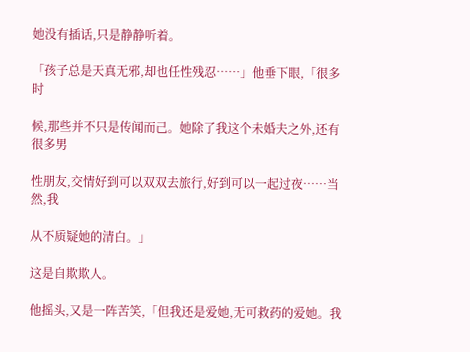她没有插话,只是静静听着。

「孩子总是天真无邪,却也任性残忍……」他垂下眼,「很多时

候,那些并不只是传闻而己。她除了我这个未婚夫之外,还有很多男

性朋友,交情好到可以双双去旅行,好到可以一起过夜……当然,我

从不质疑她的清白。」

这是自欺欺人。

他摇头,又是一阵苦笑,「但我还是爱她,无可救药的爱她。我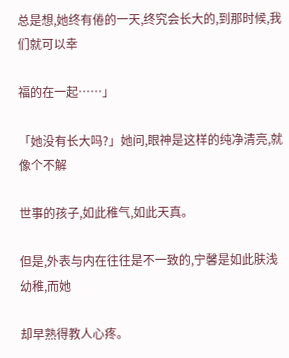总是想,她终有倦的一天,终究会长大的,到那时候,我们就可以幸

福的在一起……」

「她没有长大吗?」她问,眼神是这样的纯净清亮,就像个不解

世事的孩子,如此稚气,如此天真。

但是,外表与内在往往是不一致的,宁馨是如此肤浅幼稚,而她

却早熟得教人心疼。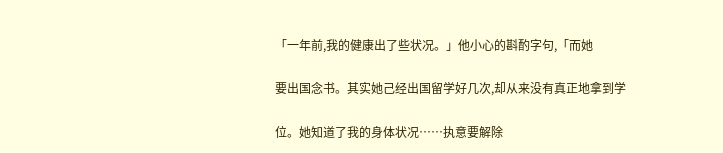「一年前,我的健康出了些状况。」他小心的斟酌字句,「而她

要出国念书。其实她己经出国留学好几次,却从来没有真正地拿到学

位。她知道了我的身体状况……执意要解除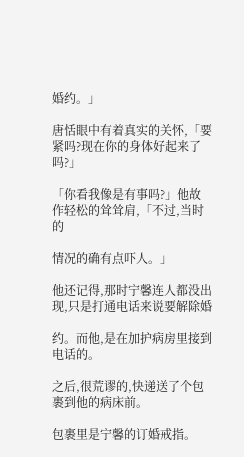婚约。」

唐恬眼中有着真实的关怀,「要紧吗?现在你的身体好起来了吗?」

「你看我像是有事吗?」他故作轻松的耸耸肩,「不过,当时的

情况的确有点吓人。」

他还记得,那时宁馨连人都没出现,只是打通电话来说要解除婚

约。而他,是在加护病房里接到电话的。

之后,很荒谬的,快递送了个包裹到他的病床前。

包裹里是宁馨的订婚戒指。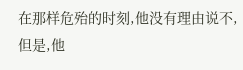在那样危殆的时刻,他没有理由说不,但是,他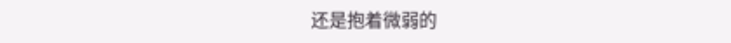还是抱着微弱的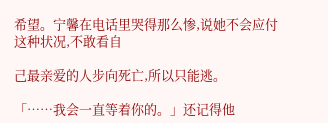希望。宁馨在电话里哭得那么惨,说她不会应付这种状况,不敢看自

己最亲爱的人步向死亡,所以只能逃。

「……我会一直等着你的。」还记得他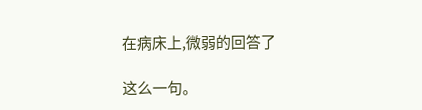在病床上,微弱的回答了

这么一句。